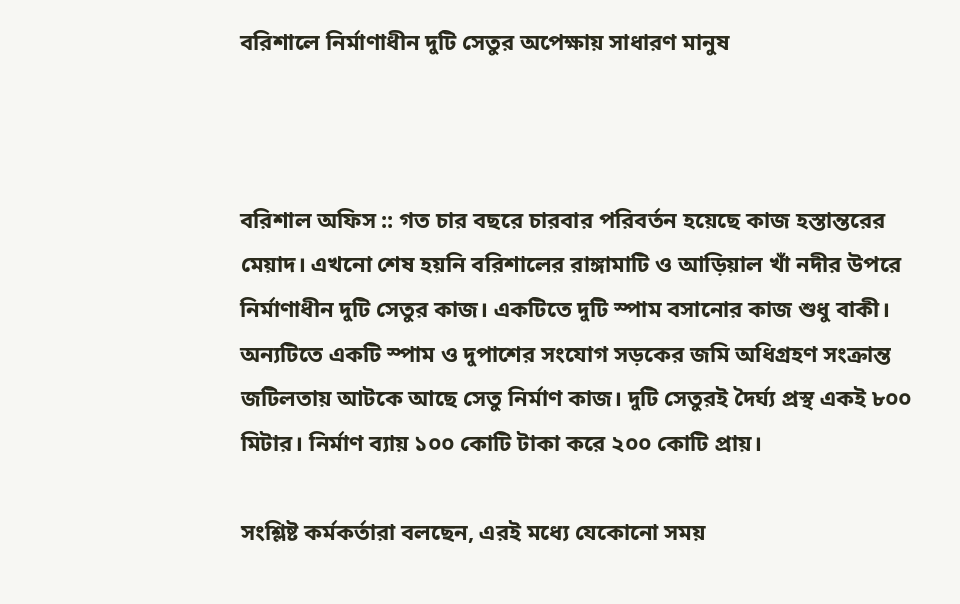বরিশালে নির্মাণাধীন দুটি সেতুর অপেক্ষায় সাধারণ মানুষ



বরিশাল অফিস :: গত চার বছরে চারবার পরিবর্তন হয়েছে কাজ হস্তান্তরের মেয়াদ। এখনো শেষ হয়নি বরিশালের রাঙ্গামাটি ও আড়িয়াল খাঁ নদীর উপরে নির্মাণাধীন দুটি সেতুর কাজ। একটিতে দুটি স্পাম বসানোর কাজ শুধু বাকী। অন্যটিতে একটি স্পাম ও দুপাশের সংযোগ সড়কের জমি অধিগ্রহণ সংক্রান্ত জটিলতায় আটকে আছে সেতু নির্মাণ কাজ। দুটি সেতুরই দৈর্ঘ্য প্রস্থ একই ৮০০ মিটার। নির্মাণ ব্যায় ১০০ কোটি টাকা করে ২০০ কোটি প্রায়।

সংশ্লিষ্ট কর্মকর্তারা বলছেন, এরই মধ্যে যেকোনো সময়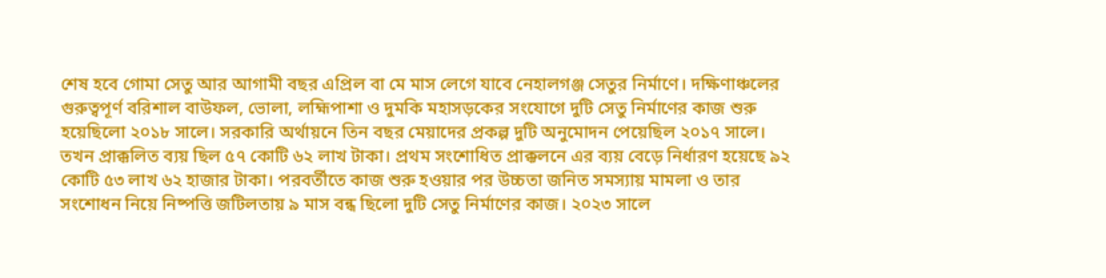শেষ হবে গোমা সেতু আর আগামী বছর এপ্রিল বা মে মাস লেগে যাবে নেহালগঞ্জ সেতুর নির্মাণে। দক্ষিণাঞ্চলের গুরুত্বপূর্ণ বরিশাল বাউফল, ভোলা, লহ্মিপাশা ও দুমকি মহাসড়কের সংযোগে দুটি সেতু নির্মাণের কাজ শুরু হয়েছিলো ২০১৮ সালে। সরকারি অর্থায়নে তিন বছর মেয়াদের প্রকল্প দুটি অনুমোদন পেয়েছিল ২০১৭ সালে। তখন প্রাক্কলিত ব্যয় ছিল ৫৭ কোটি ৬২ লাখ টাকা। প্রথম সংশোধিত প্রাক্কলনে এর ব্যয় বেড়ে নির্ধারণ হয়েছে ৯২ কোটি ৫৩ লাখ ৬২ হাজার টাকা। পরবর্তীতে কাজ শুরু হওয়ার পর উচ্চতা জনিত সমস্যায় মামলা ও তার সংশোধন নিয়ে নিষ্পত্তি জটিলতায় ৯ মাস বন্ধ ছিলো দুটি সেতু নির্মাণের কাজ। ২০২৩ সালে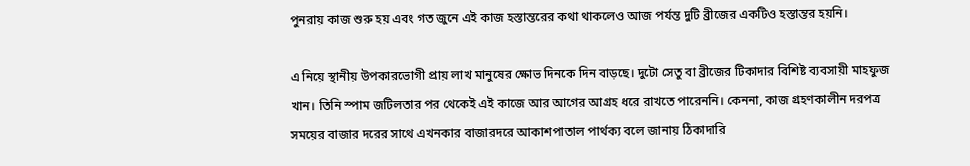পুনরায় কাজ শুরু হয় এবং গত জুনে এই কাজ হস্তান্তরের কথা থাকলেও আজ পর্যন্ত দুটি ব্রীজের একটিও হস্তান্তর হয়নি।

এ নিয়ে স্থানীয় উপকারভোগী প্রায় লাখ মানুষের ক্ষোভ দিনকে দিন বাড়ছে। দুটো সেতু বা ব্রীজের টিকাদার বিশিষ্ট ব্যবসায়ী মাহফুজ খান। তিনি স্পাম জটিলতার পর থেকেই এই কাজে আর আগের আগ্রহ ধরে রাখতে পারেননি। কেননা, কাজ গ্রহণকালীন দরপত্র সময়ের বাজার দরের সাথে এখনকার বাজারদরে আকাশপাতাল পার্থক্য বলে জানায় ঠিকাদারি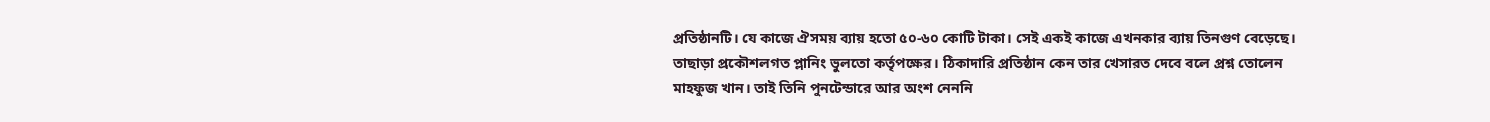প্রতিষ্ঠানটি। যে কাজে ঐসময় ব্যায় হতো ৫০-৬০ কোটি টাকা। সেই একই কাজে এখনকার ব্যায় তিনগুণ বেড়েছে। তাছাড়া প্রকৌশলগত প্লানিং ভুলতো কর্তৃপক্ষের। ঠিকাদারি প্রতিষ্ঠান কেন তার খেসারত দেবে বলে প্রশ্ন তোলেন মাহফুজ খান। তাই তিনি পুনটেন্ডারে আর অংশ নেননি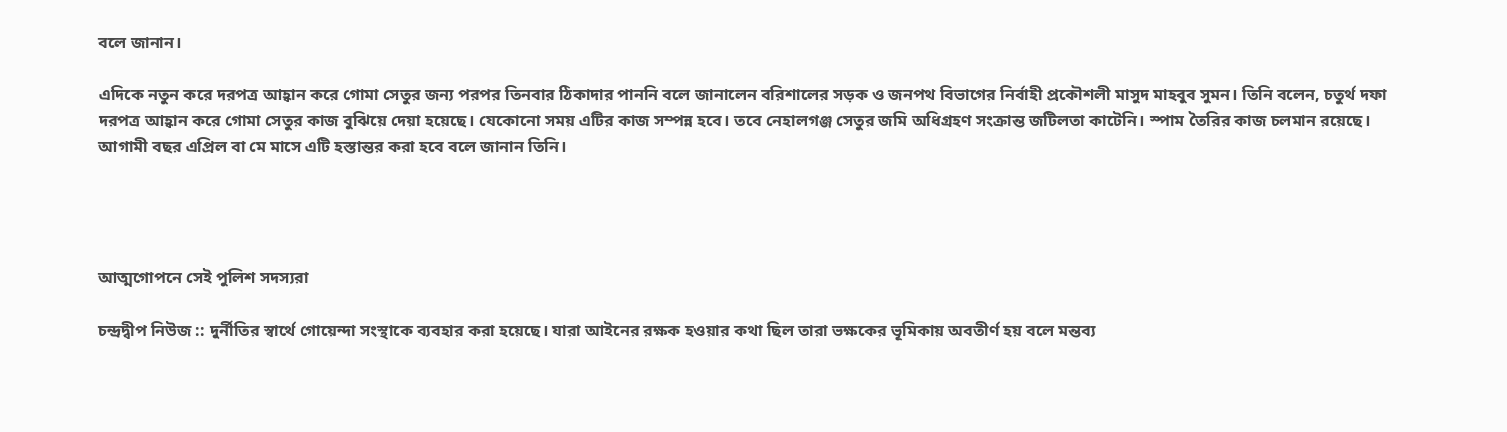বলে জানান।

এদিকে নতুন করে দরপত্র আহ্বান করে গোমা সেতুর জন্য পরপর তিনবার ঠিকাদার পাননি বলে জানালেন বরিশালের সড়ক ও জনপথ বিভাগের নির্বাহী প্রকৌশলী মাসুদ মাহবুব সুমন। তিনি বলেন, চতুর্থ দফা দরপত্র আহ্বান করে গোমা সেতুর কাজ বুঝিয়ে দেয়া হয়েছে। যেকোনো সময় এটির কাজ সম্পন্ন হবে। তবে নেহালগঞ্জ সেতুর জমি অধিগ্রহণ সংক্রান্ত জটিলতা কাটেনি। স্পাম তৈরির কাজ চলমান রয়েছে। আগামী বছর এপ্রিল বা মে মাসে এটি হস্তান্তর করা হবে বলে জানান তিনি।




আত্মগোপনে সেই পুলিশ সদস্যরা

চন্দ্রদ্বীপ নিউজ :: দুর্নীতির স্বার্থে গোয়েন্দা সংস্থাকে ব্যবহার করা হয়েছে। যারা আইনের রক্ষক হওয়ার কথা ছিল তারা ভক্ষকের ভূমিকায় অবতীর্ণ হয় বলে মন্তব্য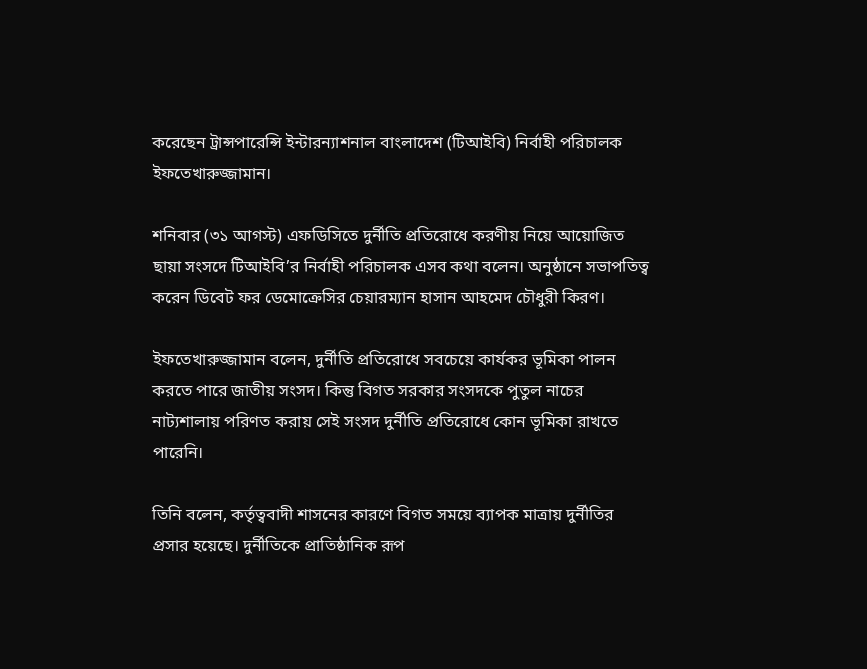করেছেন ট্রান্সপারেন্সি ইন্টারন্যাশনাল বাংলাদেশ (টিআইবি) নির্বাহী পরিচালক ইফতেখারুজ্জামান।

শনিবার (৩১ আগস্ট) এফডিসিতে দুর্নীতি প্রতিরোধে করণীয় নিয়ে আয়োজিত ছায়া সংসদে টিআইবি’র নির্বাহী পরিচালক এসব কথা বলেন। অনুষ্ঠানে সভাপতিত্ব করেন ডিবেট ফর ডেমোক্রেসির চেয়ারম্যান হাসান আহমেদ চৌধুরী কিরণ।

ইফতেখারুজ্জামান বলেন, দুর্নীতি প্রতিরোধে সবচেয়ে কার্যকর ভূমিকা পালন করতে পারে জাতীয় সংসদ। কিন্তু বিগত সরকার সংসদকে পুতুল নাচের নাট্যশালায় পরিণত করায় সেই সংসদ দুর্নীতি প্রতিরোধে কোন ভূমিকা রাখতে পারেনি।

তিনি বলেন, কর্তৃত্ববাদী শাসনের কারণে বিগত সময়ে ব্যাপক মাত্রায় দুর্নীতির প্রসার হয়েছে। দুর্নীতিকে প্রাতিষ্ঠানিক রূপ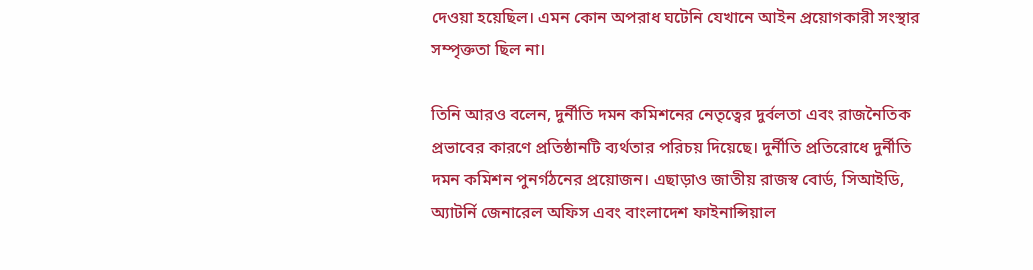দেওয়া হয়েছিল। এমন কোন অপরাধ ঘটেনি যেখানে আইন প্রয়োগকারী সংস্থার সম্পৃক্ততা ছিল না।

তিনি আরও বলেন, দুর্নীতি দমন কমিশনের নেতৃত্বের দুর্বলতা এবং রাজনৈতিক প্রভাবের কারণে প্রতিষ্ঠানটি ব্যর্থতার পরিচয় দিয়েছে। দুর্নীতি প্রতিরোধে দুর্নীতি দমন কমিশন পুনর্গঠনের প্রয়োজন। এছাড়াও জাতীয় রাজস্ব বোর্ড, সিআইডি, অ্যাটর্নি জেনারেল অফিস এবং বাংলাদেশ ফাইনান্সিয়াল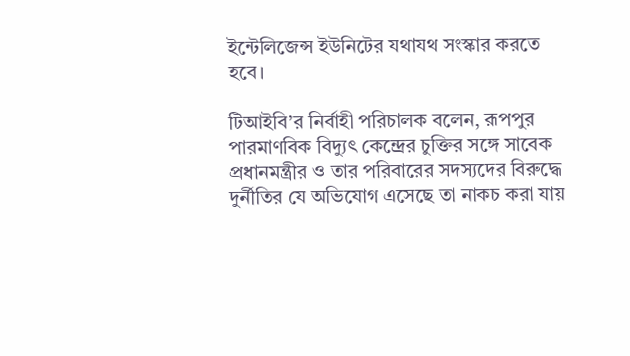ইন্টেলিজেন্স ইউনিটের যথাযথ সংস্কার করতে হবে।

টিআইবি’র নির্বাহী পরিচালক বলেন, রূপপুর পারমাণবিক বিদ্যুৎ কেন্দ্রের চুক্তির সঙ্গে সাবেক প্রধানমন্ত্রীর ও তার পরিবারের সদস্যদের বিরুদ্ধে দুর্নীতির যে অভিযোগ এসেছে তা নাকচ করা যায়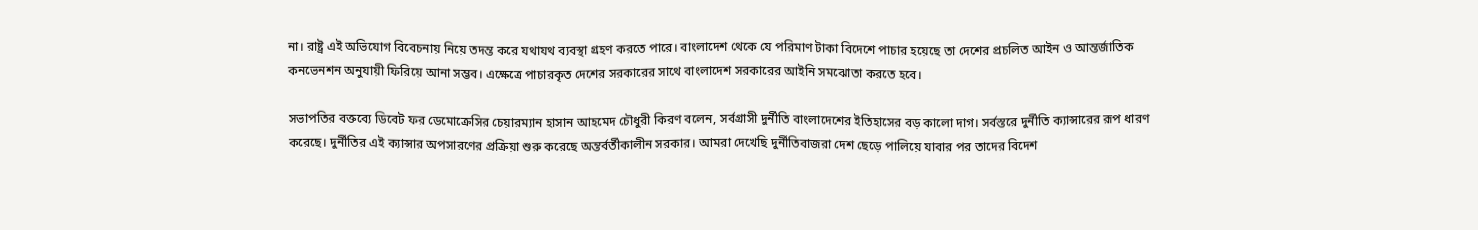না। রাষ্ট্র এই অভিযোগ বিবেচনায় নিয়ে তদন্ত করে যথাযথ ব্যবস্থা গ্রহণ করতে পারে। বাংলাদেশ থেকে যে পরিমাণ টাকা বিদেশে পাচার হয়েছে তা দেশের প্রচলিত আইন ও আন্তর্জাতিক কনভেনশন অনুযায়ী ফিরিয়ে আনা সম্ভব। এক্ষেত্রে পাচারকৃত দেশের সরকারের সাথে বাংলাদেশ সরকারের আইনি সমঝোতা করতে হবে।

সভাপতির বক্তব্যে ডিবেট ফর ডেমোক্রেসির চেয়ারম্যান হাসান আহমেদ চৌধুরী কিরণ বলেন, সর্বগ্রাসী দুর্নীতি বাংলাদেশের ইতিহাসের বড় কালো দাগ। সর্বস্তরে দুর্নীতি ক্যান্সারের রূপ ধারণ করেছে। দুর্নীতির এই ক্যান্সার অপসারণের প্রক্রিয়া শুরু করেছে অন্তর্বর্তীকালীন সরকার। আমরা দেখেছি দুর্নীতিবাজরা দেশ ছেড়ে পালিয়ে যাবার পর তাদের বিদেশ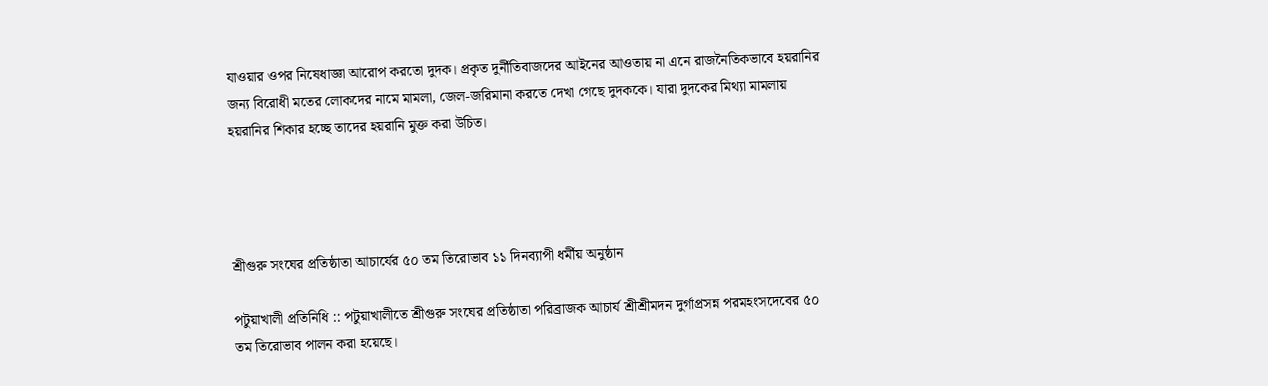যাওয়ার ওপর নিষেধাজ্ঞা আরোপ করতো দুদক। প্রকৃত দুর্নীতিবাজদের আইনের আওতায় না এনে রাজনৈতিকভাবে হয়রানির জন্য বিরোধী মতের লোকদের নামে মামলা, জেল-জরিমানা করতে দেখা গেছে দুদককে। যারা দুদকের মিথ্যা মামলায় হয়রানির শিকার হচ্ছে তাদের হয়রানি মুক্ত করা উচিত।




শ্রীগুরু সংঘের প্রতিষ্ঠাতা আচার্যের ৫০ তম তিরোভাব ১১ দিনব্যাপী ধর্মীয় অনুষ্ঠান

পটুয়াখালী প্রতিনিধি :: পটুয়াখালীতে শ্রীগুরু সংঘের প্রতিষ্ঠাতা পরিব্রাজক আচার্য শ্রীশ্রীমদন দুর্গাপ্রসন্ন পরমহংসদেবের ৫০ তম তিরোভাব পালন করা হয়েছে।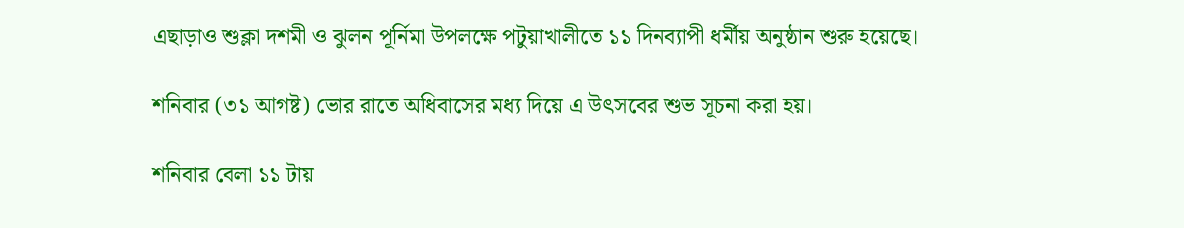এছাড়াও শুক্লা দশমী ও ঝুলন পূর্নিমা উপলক্ষে পটুয়াখালীতে ১১ দিনব্যাপী ধর্মীয় অনুষ্ঠান শুরু হয়েছে।

শনিবার (৩১ আগষ্ট) ভোর রাতে অধিবাসের মধ্য দিয়ে এ উৎসবের শুভ সূচনা করা হয়।

শনিবার বেলা ১১ টায়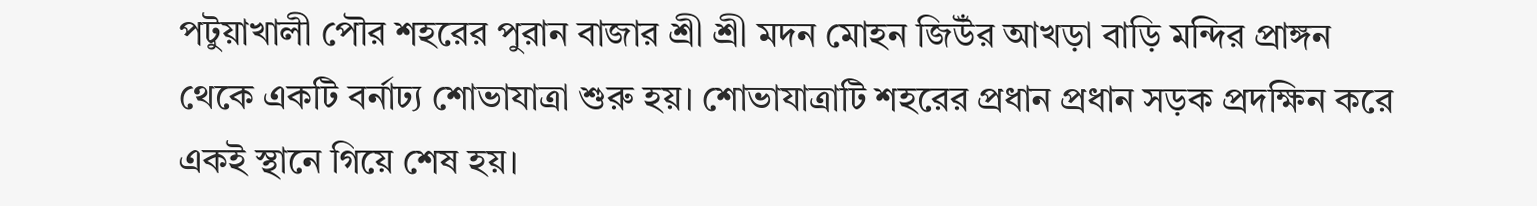পটুয়াখালী পৌর শহরের পুরান বাজার শ্রী শ্রী মদন মোহন জিউঁর আখড়া বাড়ি মন্দির প্রাঙ্গন থেকে একটি বর্নাঢ্য শোভাযাত্রা শুরু হয়। শোভাযাত্রাটি শহরের প্রধান প্রধান সড়ক প্রদক্ষিন করে একই স্থানে গিয়ে শেষ হয়।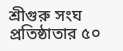শ্রীগুরু সংঘ প্রতিষ্ঠাতার ৫০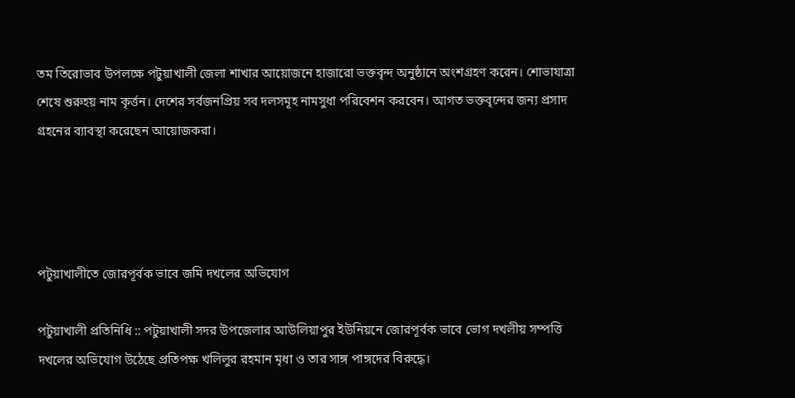তম তিরোভাব উপলক্ষে পটুয়াখালী জেলা শাখার আয়োজনে হাজারো ভক্তবৃন্দ অনুষ্ঠানে অংশগ্রহণ করেন। শোভাযাত্রা শেষে শুরুহয় নাম কৃর্ত্তন। দেশের সর্বজনপ্রিয় সব দলসমূহ নামসুধা পরিবেশন করবেন। আগত ভক্তবৃন্দের জন্য প্রসাদ গ্রহনের ব্যাবস্থা করেছেন আয়োজকরা।




পটুয়াখালীতে জোরপূর্বক ভাবে জমি দখলের অভিযোগ

পটুয়াখালী প্রতিনিধি :: পটুয়াখালী সদর উপজেলার আউলিয়াপুর ইউনিয়নে জোরপূর্বক ভাবে ভোগ দখলীয় সম্পত্তি দখলের অভিযোগ উঠেছে প্রতিপক্ষ খলিলুর রহমান মৃধা ও তার সাঙ্গ পাঙ্গদের বিরুদ্ধে।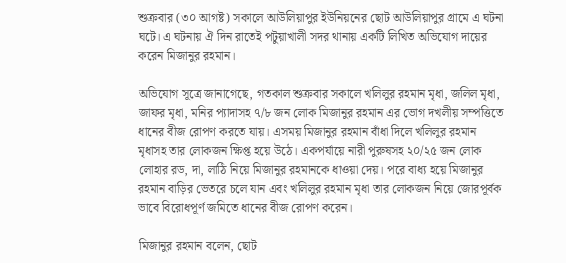শুক্রবার (৩০ আগষ্ট) সকালে আউলিয়াপুর ইউনিয়নের ছোট আউলিয়াপুর গ্রামে এ ঘটনা ঘটে। এ ঘটনায় ঐ দিন রাতেই পটুয়াখালী সদর থানায় একটি লিখিত অভিযোগ দায়ের করেন মিজানুর রহমান।

অভিযোগ সূত্রে জানাগেছে, গতকাল শুক্রবার সকালে খলিলুর রহমান মৃধা, জলিল মৃধা, জাফর মৃধা, মনির প্যাদাসহ ৭/৮ জন লোক মিজানুর রহমান এর ভোগ দখলীয় সম্পত্তিতে ধানের বীজ রোপণ করতে যায়। এসময় মিজানুর রহমান বাঁধা দিলে খলিলুর রহমান মৃধাসহ তার লোকজন ক্ষিপ্ত হয়ে উঠে। একপর্যায়ে নারী পুরুষসহ ২০/২৫ জন লোক লোহার রড, দা, লাঠি নিয়ে মিজানুর রহমানকে ধাওয়া দেয়। পরে বাধ্য হয়ে মিজানুর রহমান বাড়ির ভেতরে চলে যান এবং খলিলুর রহমান মৃধা তার লোকজন নিয়ে জোরপূর্বক ভাবে বিরোধপূর্ণ জমিতে ধানের বীজ রোপণ করেন।

মিজানুর রহমান বলেন, ছোট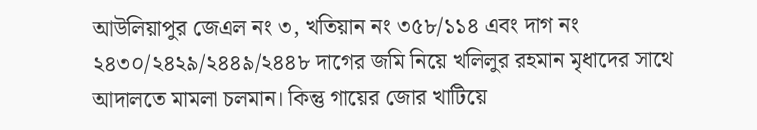আউলিয়াপুর জেএল নং ৩, খতিয়ান নং ৩৫৮/১১৪ এবং দাগ নং ২৪৩০/২৪২৯/২৪৪৯/২৪৪৮ দাগের জমি নিয়ে খলিলুর রহমান মৃধাদের সাথে আদালতে মামলা চলমান। কিন্তু গায়ের জোর খাটিয়ে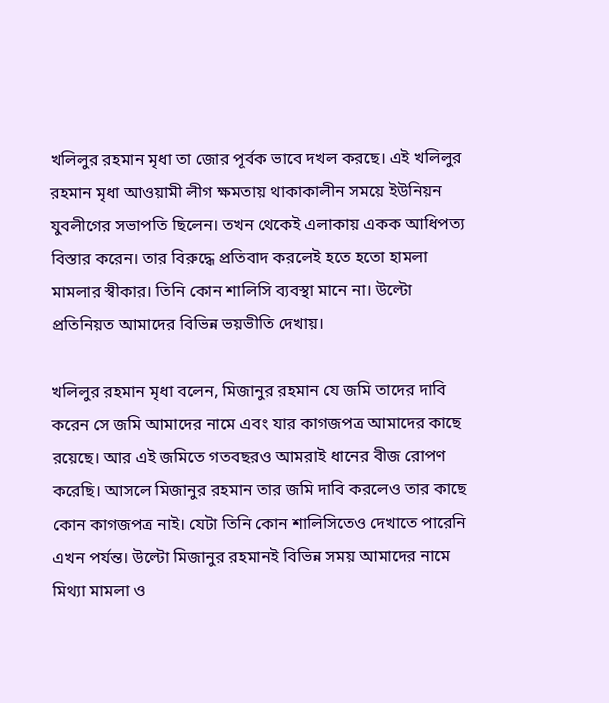খলিলুর রহমান মৃধা তা জোর পূর্বক ভাবে দখল করছে। এই খলিলুর রহমান মৃধা আওয়ামী লীগ ক্ষমতায় থাকাকালীন সময়ে ইউনিয়ন যুবলীগের সভাপতি ছিলেন। তখন থেকেই এলাকায় একক আধিপত্য বিস্তার করেন। তার বিরুদ্ধে প্রতিবাদ করলেই হতে হতো হামলা মামলার স্বীকার। তিনি কোন শালিসি ব্যবস্থা মানে না। উল্টো প্রতিনিয়ত আমাদের বিভিন্ন ভয়ভীতি দেখায়।

খলিলুর রহমান মৃধা বলেন, মিজানুর রহমান যে জমি তাদের দাবি করেন সে জমি আমাদের নামে এবং যার কাগজপত্র আমাদের কাছে রয়েছে। আর এই জমিতে গতবছরও আমরাই ধানের বীজ রোপণ করেছি। আসলে মিজানুর রহমান তার জমি দাবি করলেও তার কাছে কোন কাগজপত্র নাই। যেটা তিনি কোন শালিসিতেও দেখাতে পারেনি এখন পর্যন্ত। উল্টো মিজানুর রহমানই বিভিন্ন সময় আমাদের নামে মিথ্যা মামলা ও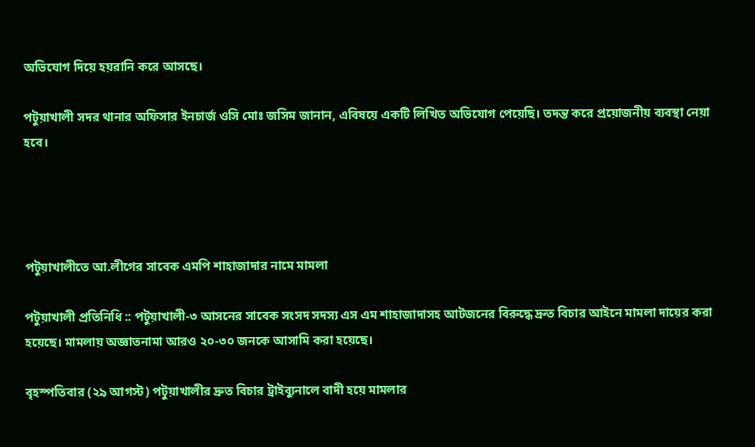অভিযোগ দিয়ে হয়রানি করে আসছে।

পটুয়াখালী সদর থানার অফিসার ইনচার্জ ওসি মোঃ জসিম জানান, এবিষয়ে একটি লিখিত অভিযোগ পেয়েছি। তদন্ত করে প্রয়োজনীয় ব্যবস্থা নেয়া হবে।




পটুয়াখালীতে আ.লীগের সাবেক এমপি শাহাজাদার নামে মামলা

পটুয়াখালী প্রতিনিধি :: পটুয়াখালী-৩ আসনের সাবেক সংসদ সদস্য এস এম শাহাজাদাসহ আটজনের বিরুদ্ধে দ্রুত বিচার আইনে মামলা দায়ের করা হয়েছে। মামলায় অজ্ঞাতনামা আরও ২০-৩০ জনকে আসামি করা হয়েছে।

বৃহস্পতিবার (২৯ আগস্ট) পটুয়াখালীর দ্রুত বিচার ট্রাইব্যুনালে বাদী হয়ে মামলার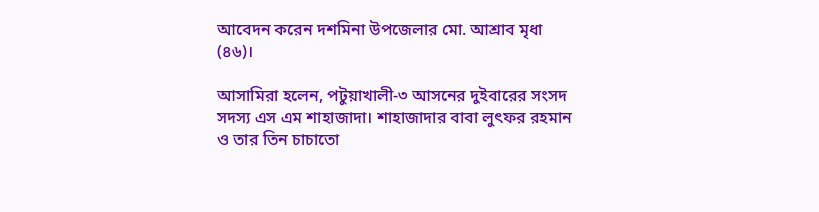আবেদন করেন দশমিনা উপজেলার মো. আশ্রাব মৃধা (৪৬)।

আসামিরা হলেন, পটুয়াখালী-৩ আসনের দুইবারের সংসদ সদস্য এস এম শাহাজাদা। শাহাজাদার বাবা লুৎফর রহমান ও তার তিন চাচাতো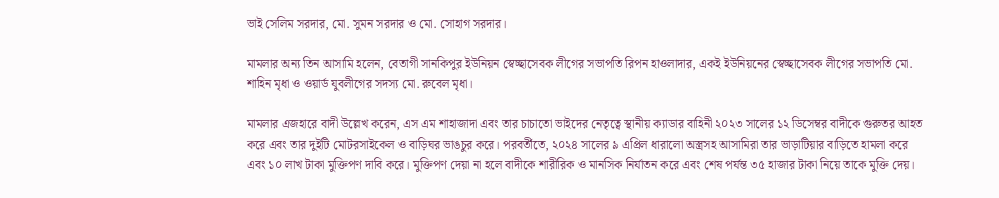ভাই সেলিম সরদার, মো. সুমন সরদার ও মো. সোহাগ সরদার।

মামলার অন্য তিন আসামি হলেন, বেতাগী সানকিপুর ইউনিয়ন স্বেচ্ছাসেবক লীগের সভাপতি রিপন হাওলাদার, একই ইউনিয়নের স্বেচ্ছাসেবক লীগের সভাপতি মো. শাহিন মৃধা ও ওয়ার্ড যুবলীগের সদস্য মো. রুবেল মৃধা।

মামলার এজহারে বাদী উল্লেখ করেন, এস এম শাহাজাদা এবং তার চাচাতো ভাইদের নেতৃত্বে স্থানীয় ক্যাডার বাহিনী ২০২৩ সালের ১২ ডিসেম্বর বাদীকে গুরুতর আহত করে এবং তার দুইটি মোটরসাইকেল ও বাড়িঘর ভাঙচুর করে। পরবর্তীতে, ২০২৪ সালের ৯ এপ্রিল ধারালো অস্ত্রসহ আসামিরা তার ভাড়াটিয়ার বাড়িতে হামলা করে এবং ১০ লাখ টাকা মুক্তিপণ দাবি করে। মুক্তিপণ দেয়া না হলে বাদীকে শারীরিক ও মানসিক নির্যাতন করে এবং শেষ পর্যন্ত ৩৫ হাজার টাকা নিয়ে তাকে মুক্তি দেয়।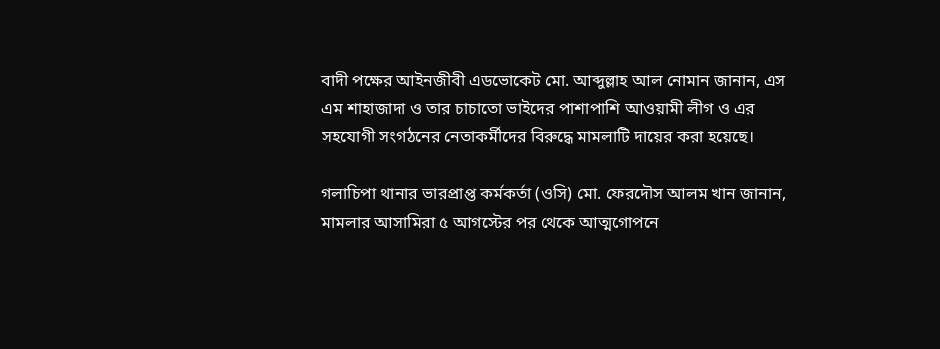বাদী পক্ষের আইনজীবী এডভোকেট মো. আব্দুল্লাহ আল নোমান জানান, এস এম শাহাজাদা ও তার চাচাতো ভাইদের পাশাপাশি আওয়ামী লীগ ও এর সহযোগী সংগঠনের নেতাকর্মীদের বিরুদ্ধে মামলাটি দায়ের করা হয়েছে।

গলাচিপা থানার ভারপ্রাপ্ত কর্মকর্তা (ওসি) মো. ফেরদৌস আলম খান জানান, মামলার আসামিরা ৫ আগস্টের পর থেকে আত্মগোপনে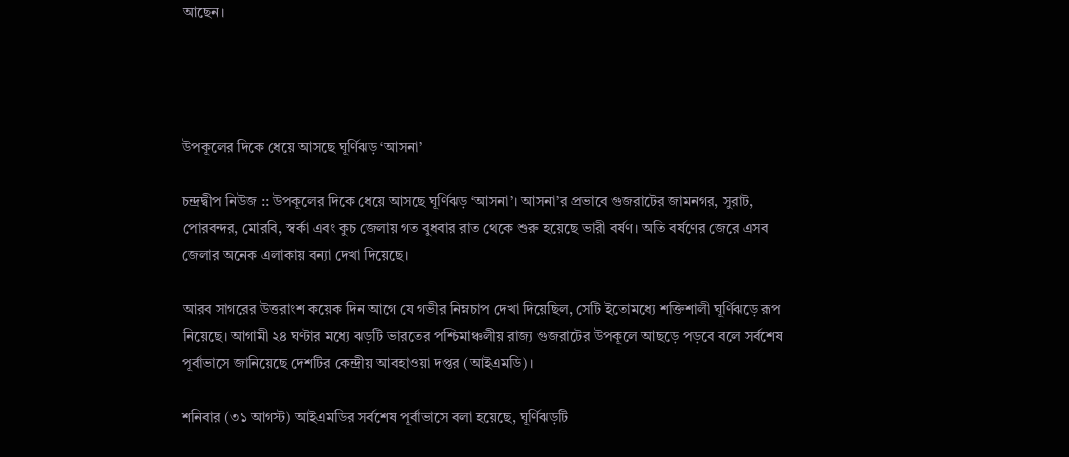আছেন।




উপকূলের দিকে ধেয়ে আসছে ঘূর্ণিঝড় ‘আসনা’

চন্দ্রদ্বীপ নিউজ :: উপকূলের দিকে ধেয়ে আসছে ঘূর্ণিঝড় ‘আসনা’। আসনা’র প্রভাবে গুজরাটের জামনগর, সুরাট, পোরবন্দর, মোরবি, স্বর্কা এবং কুচ জেলায় গত বুধবার রাত থেকে শুরু হয়েছে ভারী বর্ষণ। অতি বর্ষণের জেরে এসব জেলার অনেক এলাকায় বন্যা দেখা দিয়েছে।

আরব সাগরের উত্তরাংশ কয়েক দিন আগে যে গভীর নিম্নচাপ দেখা দিয়েছিল, সেটি ইতোমধ্যে শক্তিশালী ঘূর্ণিঝড়ে রূপ নিয়েছে। আগামী ২৪ ঘণ্টার মধ্যে ঝড়টি ভারতের পশ্চিমাঞ্চলীয় রাজ্য গুজরাটের উপকূলে আছড়ে পড়বে বলে সর্বশেষ পূর্বাভাসে জানিয়েছে দেশটির কেন্দ্রীয় আবহাওয়া দপ্তর (আইএমডি)।

শনিবার (৩১ আগস্ট) আইএমডির সর্বশেষ পূর্বাভাসে বলা হয়েছে, ঘূর্ণিঝড়টি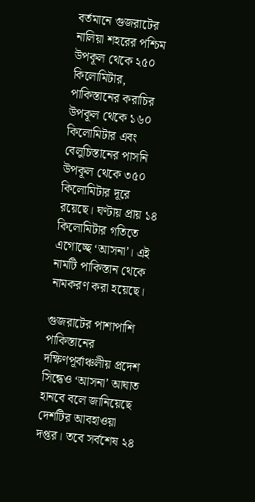বর্তমানে গুজরাটের নালিয়া শহরের পশ্চিম উপকূল থেকে ২৫০ কিলোমিটার, পাকিস্তানের করাচির উপকূল থেকে ১৬০ কিলোমিটার এবং বেলুচিস্তানের পাসনি উপকূল থেকে ৩৫০ কিলোমিটার দূরে রয়েছে। ঘণ্টায় প্রায় ১৪ কিলোমিটার গতিতে এগোচ্ছে ‘আসনা’। এই নামটি পাকিস্তান থেকে নামকরণ করা হয়েছে।

গুজরাটের পাশাপাশি পাকিস্তানের দক্ষিণপূর্বাঞ্চলীয় প্রদেশ সিন্ধেও ‘আসনা’ আঘাত হানবে বলে জানিয়েছে দেশটির আবহাওয়া দপ্তর। তবে সর্বশেষ ২৪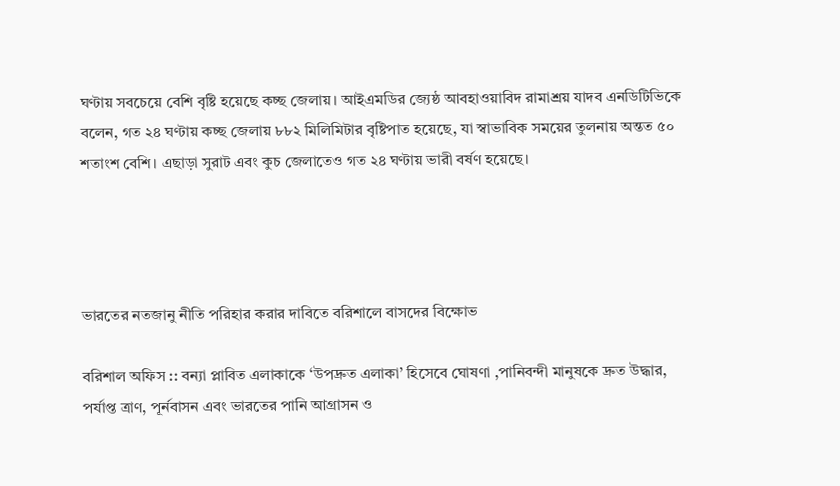ঘণ্টায় সবচেয়ে বেশি বৃষ্টি হয়েছে কচ্ছ জেলায়। আইএমডির জ্যেষ্ঠ আবহাওয়াবিদ রামাশ্রয় যাদব এনডিটিভিকে বলেন, গত ২৪ ঘণ্টায় কচ্ছ জেলায় ৮৮২ মিলিমিটার বৃষ্টিপাত হয়েছে, যা স্বাভাবিক সময়ের তুলনায় অন্তত ৫০ শতাংশ বেশি। এছাড়া সুরাট এবং কুচ জেলাতেও গত ২৪ ঘণ্টায় ভারী বর্ষণ হয়েছে।




ভারতের নতজানু নীতি পরিহার করার দাবিতে বরিশালে বাসদের বিক্ষোভ

বরিশাল অফিস :: বন্যা প্লাবিত এলাকাকে ‘উপদ্রুত এলাকা’ হিসেবে ঘোষণা ,পানিবন্দী মানুষকে দ্রুত উদ্ধার, পর্যাপ্ত ত্রাণ, পূর্নবাসন এবং ভারতের পানি আগ্রাসন ও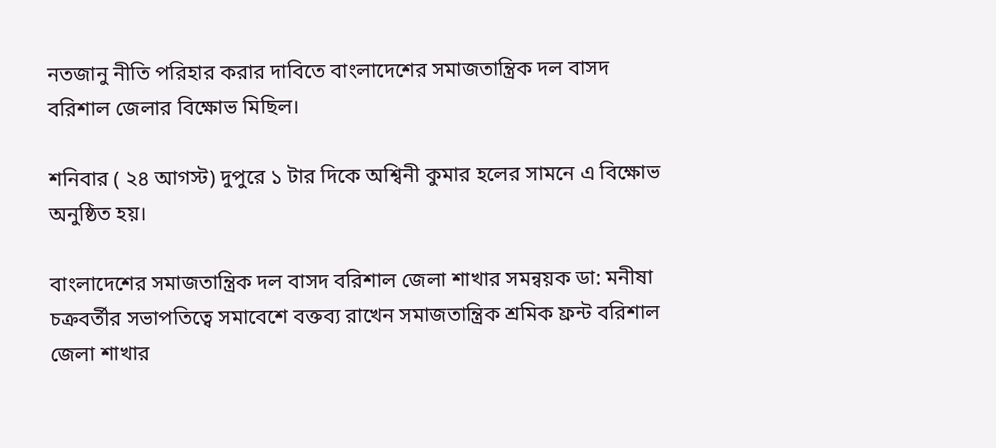নতজানু নীতি পরিহার করার দাবিতে বাংলাদেশের সমাজতান্ত্রিক দল বাসদ বরিশাল জেলার বিক্ষোভ মিছিল।

শনিবার ( ২৪ আগস্ট) দুপুরে ১ টার দিকে অশ্বিনী কুমার হলের সামনে এ বিক্ষোভ অনুষ্ঠিত হয়।

বাংলাদেশের সমাজতান্ত্রিক দল বাসদ বরিশাল জেলা শাখার সমন্বয়ক ডা: মনীষা চক্রবর্তীর সভাপতিত্বে সমাবেশে বক্তব্য রাখেন সমাজতান্ত্রিক শ্রমিক ফ্রন্ট বরিশাল জেলা শাখার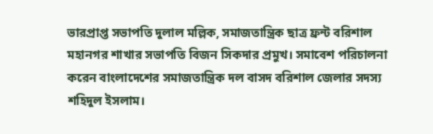ভারপ্রাপ্ত সভাপতি দুলাল মল্লিক, সমাজতান্ত্রিক ছাত্র ফ্রন্ট বরিশাল মহানগর শাখার সভাপতি বিজন সিকদার প্রমুখ। সমাবেশ পরিচালনা করেন বাংলাদেশের সমাজতান্ত্রিক দল বাসদ বরিশাল জেলার সদস্য শহিদুল ইসলাম।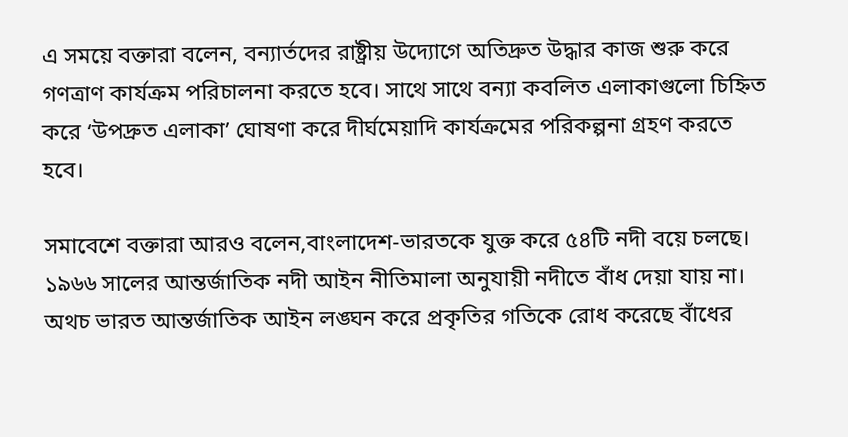এ সময়ে বক্তারা বলেন, বন্যার্তদের রাষ্ট্রীয় উদ্যোগে অতিদ্রুত উদ্ধার কাজ শুরু করে গণত্রাণ কার্যক্রম পরিচালনা করতে হবে। সাথে সাথে বন্যা কবলিত এলাকাগুলো চিহ্নিত করে ‘উপদ্রুত এলাকা’ ঘোষণা করে দীর্ঘমেয়াদি কার্যক্রমের পরিকল্পনা গ্রহণ করতে হবে।

সমাবেশে বক্তারা আরও বলেন,বাংলাদেশ-ভারতকে যুক্ত করে ৫৪টি নদী বয়ে চলছে। ১৯৬৬ সালের আন্তর্জাতিক নদী আইন নীতিমালা অনুযায়ী নদীতে বাঁধ দেয়া যায় না। অথচ ভারত আন্তর্জাতিক আইন লঙ্ঘন করে প্রকৃতির গতিকে রোধ করেছে বাঁধের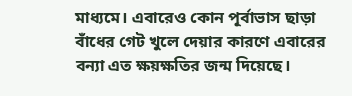মাধ্যমে। এবারেও কোন পূর্বাভাস ছাড়া বাঁধের গেট খুলে দেয়ার কারণে এবারের বন্যা এত ক্ষয়ক্ষতির জন্ম দিয়েছে।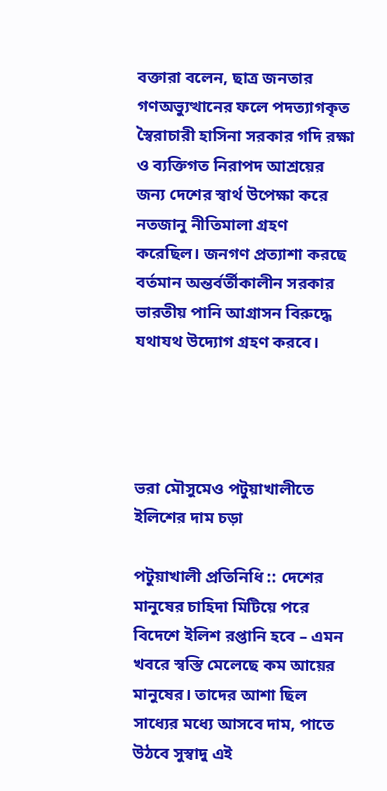বক্তারা বলেন, ছাত্র জনতার গণঅভ্যুত্থানের ফলে পদত্যাগকৃত স্বৈরাচারী হাসিনা সরকার গদি রক্ষা ও ব্যক্তিগত নিরাপদ আশ্রয়ের জন্য দেশের স্বার্থ উপেক্ষা করে নতজানু নীতিমালা গ্রহণ করেছিল। জনগণ প্রত্যাশা করছে বর্তমান অন্তর্বর্তীকালীন সরকার ভারতীয় পানি আগ্রাসন বিরুদ্ধে যথাযথ উদ্যোগ গ্রহণ করবে।




ভরা মৌসুমেও পটুয়াখালীতে ইলিশের দাম চড়া

পটুয়াখালী প্রতিনিধি :: দেশের মানুষের চাহিদা মিটিয়ে পরে বিদেশে ইলিশ রপ্তানি হবে – এমন খবরে স্বস্তি মেলেছে কম আয়ের মানুষের। তাদের আশা ছিল সাধ্যের মধ্যে আসবে দাম, পাতে উঠবে সুস্বাদু এই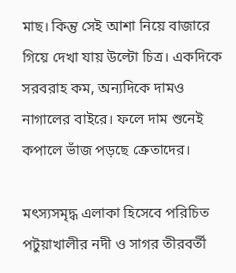মাছ। কিন্তু সেই আশা নিয়ে বাজারে গিয়ে দেখা যায় উল্টো চিত্র। একদিকে সরবরাহ কম, অন্যদিকে দামও নাগালের বাইরে। ফলে দাম শুনেই কপালে ভাঁজ পড়ছে ক্রেতাদের।

মৎস্যসমৃদ্ধ এলাকা হিসেবে পরিচিত পটুয়াখালীর নদী ও সাগর তীরবর্তী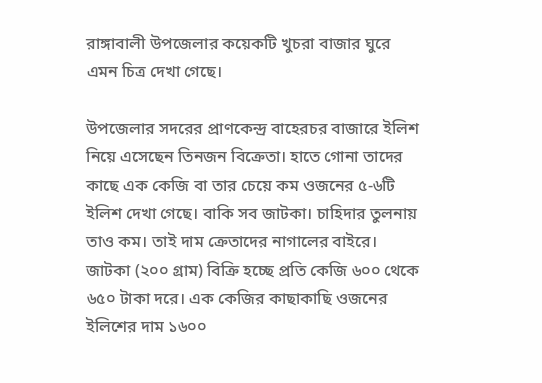রাঙ্গাবালী উপজেলার কয়েকটি খুচরা বাজার ঘুরে এমন চিত্র দেখা গেছে।

উপজেলার সদরের প্রাণকেন্দ্র বাহেরচর বাজারে ইলিশ নিয়ে এসেছেন তিনজন বিক্রেতা। হাতে গোনা তাদের কাছে এক কেজি বা তার চেয়ে কম ওজনের ৫-৬টি ইলিশ দেখা গেছে। বাকি সব জাটকা। চাহিদার তুলনায় তাও কম। তাই দাম ক্রেতাদের নাগালের বাইরে। জাটকা (২০০ গ্রাম) বিক্রি হচ্ছে প্রতি কেজি ৬০০ থেকে ৬৫০ টাকা দরে। এক কেজির কাছাকাছি ওজনের ইলিশের দাম ১৬০০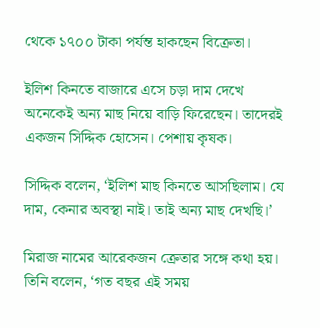থেকে ১৭০০ টাকা পর্যন্ত হাকছেন বিক্রেতা।

ইলিশ কিনতে বাজারে এসে চড়া দাম দেখে অনেকেই অন্য মাছ নিয়ে বাড়ি ফিরেছেন। তাদেরই একজন সিদ্দিক হোসেন। পেশায় কৃষক।

সিদ্দিক বলেন, ‘ইলিশ মাছ কিনতে আসছিলাম। যে দাম, কেনার অবস্থা নাই। তাই অন্য মাছ দেখছি।’

মিরাজ নামের আরেকজন ক্রেতার সঙ্গে কথা হয়। তিনি বলেন, ‘গত বছর এই সময়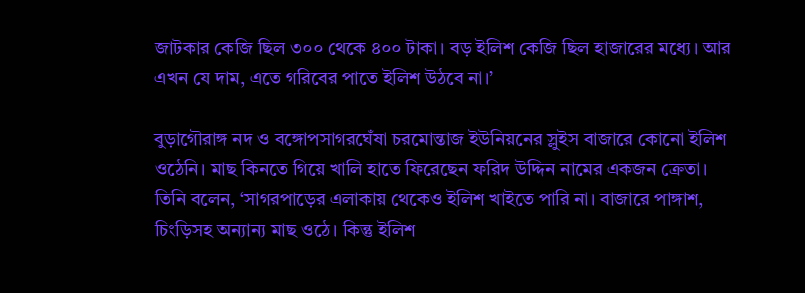জাটকার কেজি ছিল ৩০০ থেকে ৪০০ টাকা। বড় ইলিশ কেজি ছিল হাজারের মধ্যে। আর এখন যে দাম, এতে গরিবের পাতে ইলিশ উঠবে না।’

বুড়াগৌরাঙ্গ নদ ও বঙ্গোপসাগরঘেঁষা চরমোন্তাজ ইউনিয়নের স্লুইস বাজারে কোনো ইলিশ ওঠেনি। মাছ কিনতে গিয়ে খালি হাতে ফিরেছেন ফরিদ উদ্দিন নামের একজন ক্রেতা।
তিনি বলেন, ‘সাগরপাড়ের এলাকায় থেকেও ইলিশ খাইতে পারি না। বাজারে পাঙ্গাশ, চিংড়িসহ অন্যান্য মাছ ওঠে। কিন্তু ইলিশ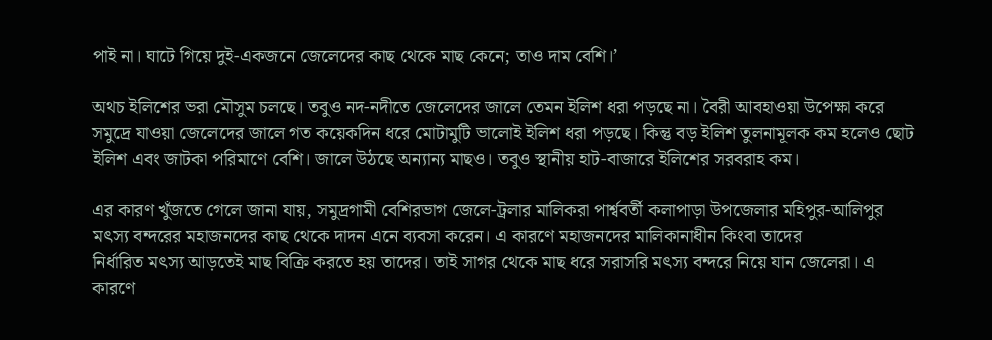পাই না। ঘাটে গিয়ে দুই-একজনে জেলেদের কাছ থেকে মাছ কেনে; তাও দাম বেশি।’

অথচ ইলিশের ভরা মৌসুম চলছে। তবুও নদ-নদীতে জেলেদের জালে তেমন ইলিশ ধরা পড়ছে না। বৈরী আবহাওয়া উপেক্ষা করে সমুদ্রে যাওয়া জেলেদের জালে গত কয়েকদিন ধরে মোটামুটি ভালোই ইলিশ ধরা পড়ছে। কিন্তু বড় ইলিশ তুলনামূলক কম হলেও ছোট ইলিশ এবং জাটকা পরিমাণে বেশি। জালে উঠছে অন্যান্য মাছও। তবুও স্থানীয় হাট-বাজারে ইলিশের সরবরাহ কম।

এর কারণ খুঁজতে গেলে জানা যায়, সমুদ্রগামী বেশিরভাগ জেলে-ট্রলার মালিকরা পার্শ্ববর্তী কলাপাড়া উপজেলার মহিপুর-আলিপুর মৎস্য বন্দরের মহাজনদের কাছ থেকে দাদন এনে ব্যবসা করেন। এ কারণে মহাজনদের মালিকানাধীন কিংবা তাদের
নির্ধারিত মৎস্য আড়তেই মাছ বিক্রি করতে হয় তাদের। তাই সাগর থেকে মাছ ধরে সরাসরি মৎস্য বন্দরে নিয়ে যান জেলেরা। এ কারণে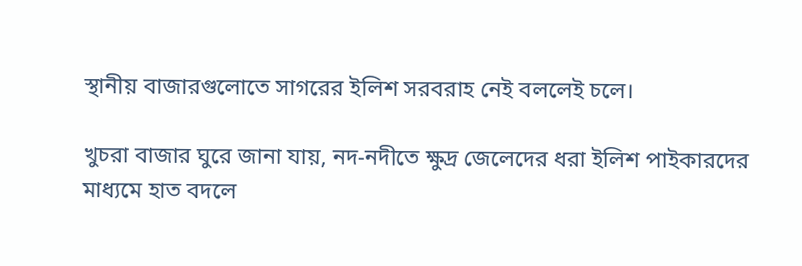স্থানীয় বাজারগুলোতে সাগরের ইলিশ সরবরাহ নেই বললেই চলে।

খুচরা বাজার ঘুরে জানা যায়, নদ-নদীতে ক্ষুদ্র জেলেদের ধরা ইলিশ পাইকারদের মাধ্যমে হাত বদলে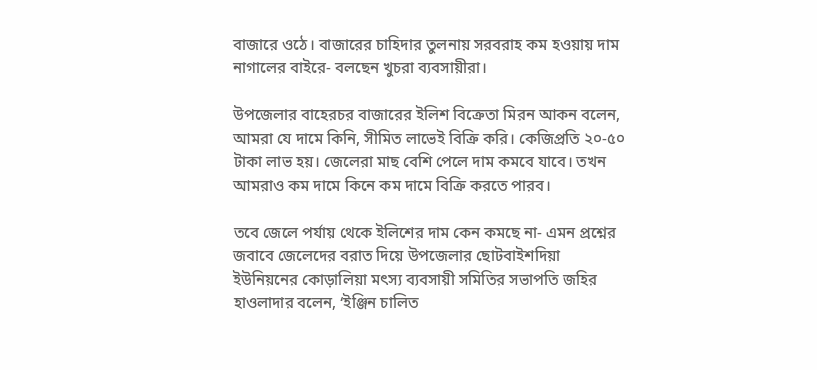বাজারে ওঠে। বাজারের চাহিদার তুলনায় সরবরাহ কম হওয়ায় দাম নাগালের বাইরে- বলছেন খুচরা ব্যবসায়ীরা।

উপজেলার বাহেরচর বাজারের ইলিশ বিক্রেতা মিরন আকন বলেন, আমরা যে দামে কিনি, সীমিত লাভেই বিক্রি করি। কেজিপ্রতি ২০-৫০ টাকা লাভ হয়। জেলেরা মাছ বেশি পেলে দাম কমবে যাবে। তখন আমরাও কম দামে কিনে কম দামে বিক্রি করতে পারব।

তবে জেলে পর্যায় থেকে ইলিশের দাম কেন কমছে না- এমন প্রশ্নের জবাবে জেলেদের বরাত দিয়ে উপজেলার ছোটবাইশদিয়া ইউনিয়নের কোড়ালিয়া মৎস্য ব্যবসায়ী সমিতির সভাপতি জহির হাওলাদার বলেন, ‘ইঞ্জিন চালিত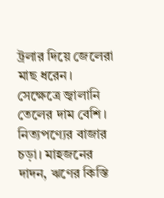ট্রলার দিয়ে জেলেরা মাছ ধরেন। সেক্ষেত্রে জ্বালানি তেলের দাম বেশি। নিত্যপণ্যের বাজার চড়া। মাহজনের দাদন, ঋণের কিস্তি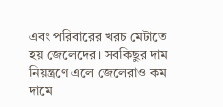এবং পরিবারের খরচ মেটাতে হয় জেলেদের। সবকিছুর দাম নিয়ন্ত্রণে এলে জেলেরাও কম দামে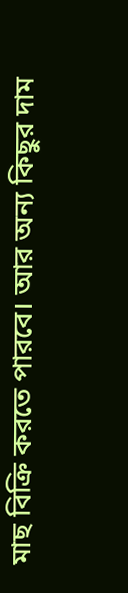মাছ বিক্রি করতে পারবে। আর অন্য কিছুর দাম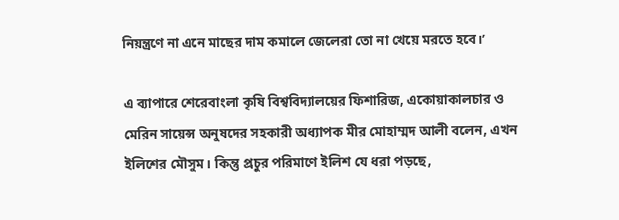নিয়ন্ত্রণে না এনে মাছের দাম কমালে জেলেরা তো না খেয়ে মরতে হবে।’

এ ব্যাপারে শেরেবাংলা কৃষি বিশ্ববিদ্যালয়ের ফিশারিজ, একোয়াকালচার ও মেরিন সায়েন্স অনুষদের সহকারী অধ্যাপক মীর মোহাম্মদ আলী বলেন, এখন ইলিশের মৌসুম। কিন্তু প্রচুর পরিমাণে ইলিশ যে ধরা পড়ছে,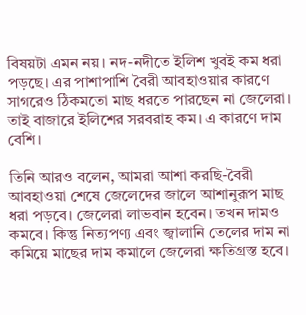বিষয়টা এমন নয়। নদ-নদীতে ইলিশ খুবই কম ধরা পড়ছে। এর পাশাপাশি বৈরী আবহাওয়ার কারণে সাগরেও ঠিকমতো মাছ ধরতে পারছেন না জেলেরা। তাই বাজারে ইলিশের সরবরাহ কম। এ কারণে দাম বেশি।

তিনি আরও বলেন, আমরা আশা করছি-বৈরী আবহাওয়া শেষে জেলেদের জালে আশানুরূপ মাছ ধরা পড়বে। জেলেরা লাভবান হবেন। তখন দামও কমবে। কিন্তু নিত্যপণ্য এবং জ্বালানি তেলের দাম না কমিয়ে মাছের দাম কমালে জেলেরা ক্ষতিগ্রস্ত হবে।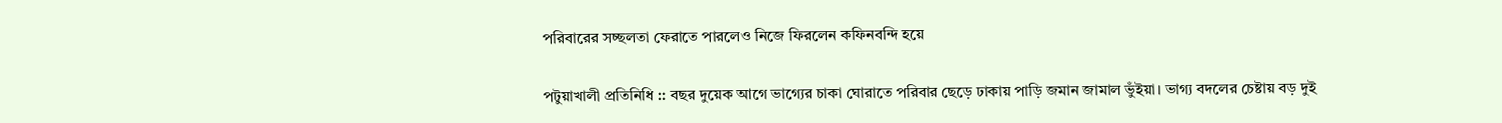পরিবারের সচ্ছলতা ফেরাতে পারলেও নিজে ফিরলেন কফিনবন্দি হয়ে

পটুয়াখালী প্রতিনিধি :: বছর দুয়েক আগে ভাগ্যের চাকা ঘোরাতে পরিবার ছেড়ে ঢাকায় পাড়ি জমান জামাল ভুঁইয়া। ভাগ্য বদলের চেষ্টায় বড় দুই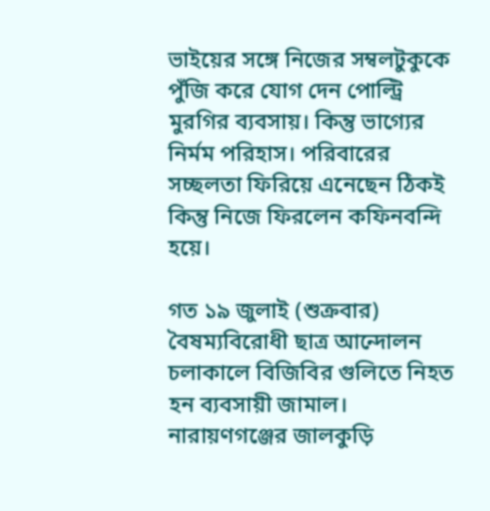ভাইয়ের সঙ্গে নিজের সম্বলটুকুকে পুঁজি করে যোগ দেন পোল্ট্রি মুরগির ব্যবসায়। কিন্তু ভাগ্যের নির্মম পরিহাস। পরিবারের সচ্ছলতা ফিরিয়ে এনেছেন ঠিকই কিন্তু নিজে ফিরলেন কফিনবন্দি হয়ে।

গত ১৯ জুলাই (শুক্রবার) বৈষম্যবিরোধী ছাত্র আন্দোলন চলাকালে বিজিবির গুলিতে নিহত হন ব্যবসায়ী জামাল। নারায়ণগঞ্জের জালকুড়ি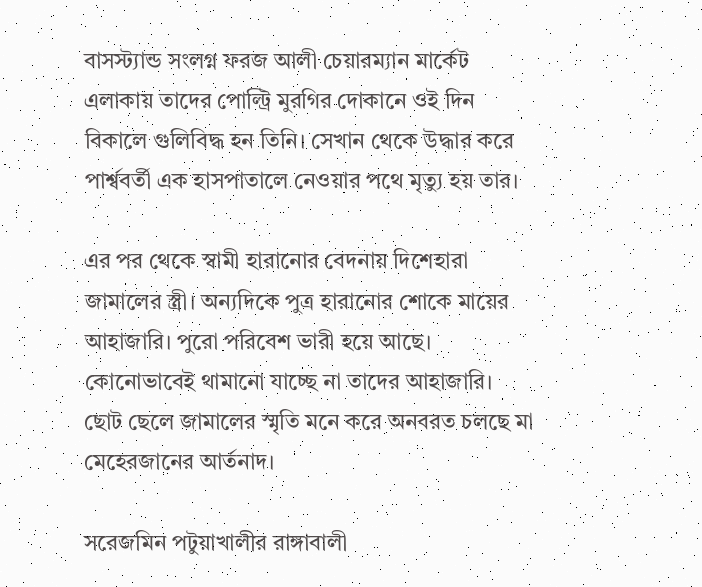বাসস্ট্যান্ড সংলগ্ন ফরজ আলী চেয়ারম্যান মার্কেট এলাকায় তাদের পোল্ট্রি মুরগির দোকানে ওই দিন বিকালে গুলিবিদ্ধ হন তিনি। সেখান থেকে উদ্ধার করে পার্শ্ববর্তী এক হাসপাতালে নেওয়ার পথে মৃত্যু হয় তার।

এর পর থেকে স্বামী হারানোর বেদনায় দিশেহারা জামালের স্ত্রী। অন্যদিকে পুত্র হারানোর শোকে মায়ের আহাজারি। পুরো পরিবেশ ভারী হয়ে আছে। কোনোভাবেই থামানো যাচ্ছে না তাদের আহাজারি। ছোট ছেলে জামালের স্মৃতি মনে করে অনবরত চলছে মা মেহেরজানের আর্তনাদ।

সরেজমিন পটুয়াখালীর রাঙ্গাবালী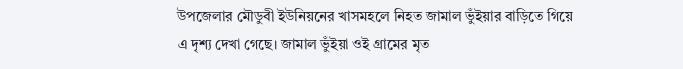উপজেলার মৌডুবী ইউনিয়নের খাসমহলে নিহত জামাল ভুঁইয়ার বাড়িতে গিয়ে এ দৃশ্য দেখা গেছে। জামাল ভুঁইয়া ওই গ্রামের মৃত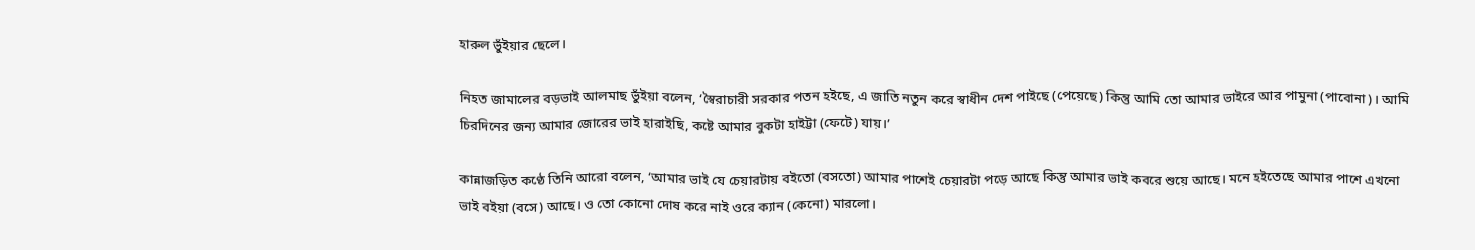হারুল ভুঁইয়ার ছেলে।

নিহত জামালের বড়ভাই আলমাছ ভুঁইয়া বলেন, ‘স্বৈরাচারী সরকার পতন হইছে, এ জাতি নতুন করে স্বাধীন দেশ পাইছে (পেয়েছে) কিন্তু আমি তো আমার ভাইরে আর পামুনা (পাবোনা)। আমি চিরদিনের জন্য আমার জোরের ভাই হারাইছি, কষ্টে আমার বুকটা হাইট্টা (ফেটে) যায়।’

কান্নাজড়িত কণ্ঠে তিনি আরো বলেন, ‘আমার ভাই যে চেয়ারটায় বইতো (বসতো) আমার পাশেই চেয়ারটা পড়ে আছে কিন্তু আমার ভাই কবরে শুয়ে আছে। মনে হইতেছে আমার পাশে এখনো ভাই বইয়া (বসে) আছে। ও তো কোনো দোষ করে নাই ওরে ক্যান (কেনো) মারলো।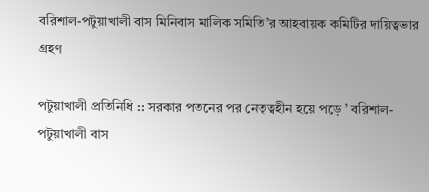বরিশাল-পটুয়াখালী বাস মিনিবাস মালিক সমিতি’র আহবায়ক কমিটির দায়িত্বভার গ্রহণ

পটুয়াখালী প্রতিনিধি :: সরকার পতনের পর নেতৃত্বহীন হয়ে পড়ে ’ বরিশাল-পটুয়াখালী বাস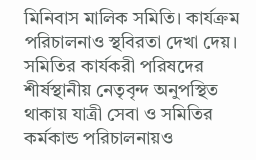মিনিবাস মালিক সমিতি। কার্যক্রম পরিচালনাও স্থবিরতা দেখা দেয়। সমিতির কার্যকরী পরিষদের শীর্ষস্থানীয় নেতৃবৃন্দ অনুপস্থিত থাকায় যাত্রী সেবা ও সমিতির কর্মকান্ড পরিচালনায়ও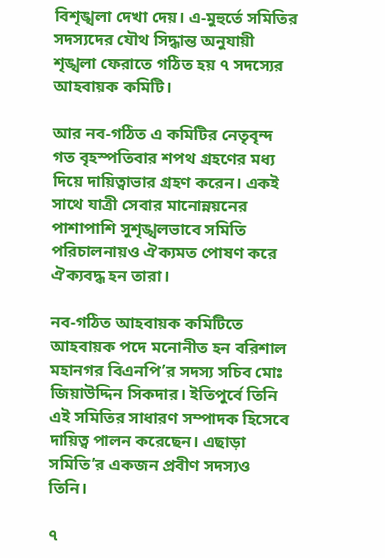বিশৃঙ্খলা দেখা দেয়। এ-মুহুর্তে সমিতির সদস্যদের যৌথ সিদ্ধান্ত অনুযায়ী শৃঙ্খলা ফেরাতে গঠিত হয় ৭ সদস্যের আহবায়ক কমিটি।

আর নব-গঠিত এ কমিটির নেতৃবৃন্দ গত বৃহস্পতিবার শপথ গ্রহণের মধ্য দিয়ে দায়িত্বাভার গ্রহণ করেন। একই সাথে যাত্রী সেবার মানোন্নয়নের পাশাপাশি সুশৃঙ্খলভাবে সমিতি পরিচালনায়ও ঐক্যমত পোষণ করে ঐক্যবদ্ধ হন তারা।

নব-গঠিত আহবায়ক কমিটিতে আহবায়ক পদে মনোনীত হন বরিশাল মহানগর বিএনপি’র সদস্য সচিব মোঃ জিয়াউদ্দিন সিকদার। ইতিপুর্বে তিনি এই সমিতির সাধারণ সম্পাদক হিসেবে দায়িত্ব পালন করেছেন। এছাড়া সমিতি’র একজন প্রবীণ সদস্যও তিনি।

৭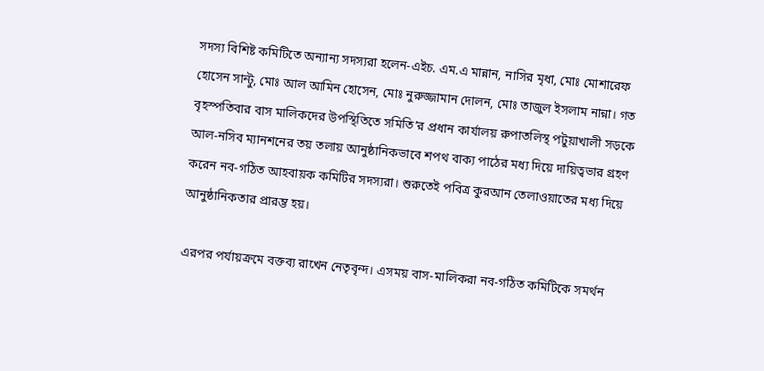সদস্য বিশিষ্ট কমিটিতে অন্যান্য সদস্যরা হলেন-এইচ. এম.এ মান্নান, নাসির মৃধা, মোঃ মোশারেফ হোসেন সান্টু, মোঃ আল আমিন হোসেন, মোঃ নুরুজ্জামান দোলন, মোঃ তাজুল ইসলাম নান্না। গত বৃহস্পতিবার বাস মালিকদের উপস্থিতিতে সমিতি’র প্রধান কার্যালয় রুপাতলিস্থ পটুয়াখালী সড়কে আল-নসিব ম্যানশনের তয় তলায় আনুষ্ঠানিকভাবে শপথ বাক্য পাঠের মধ্য দিয়ে দায়িত্বভার গ্রহণ করেন নব-গঠিত আহবায়ক কমিটির সদস্যরা। শুরুতেই পবিত্র কুরআন তেলাওয়াতের মধ্য দিয়ে আনুষ্ঠানিকতার প্রারম্ভ হয়।

এরপর পর্যায়ক্রমে বক্তব্য রাখেন নেতৃবৃন্দ। এসময় বাস-মালিকরা নব-গঠিত কমিটিকে সমর্থন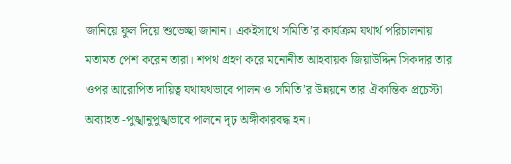জানিয়ে ফুল দিয়ে শুভেচ্ছা জানান। একইসাথে সমিতি’র কার্যক্রম যথার্থ পরিচালনায় মতামত পেশ করেন তারা। শপথ গ্রহণ করে মনোনীত আহবায়ক জিয়াউদ্দিন সিকদার তার ওপর আরোপিত দায়িত্ব যথাযথভাবে পালন ও সমিতি’র উন্নয়নে তার ঐকান্তিক প্রচেস্টা অব্যাহত -পুঙ্খানুপুঙ্খভাবে পালনে দৃঢ় অঙ্গীকারবদ্ধ হন।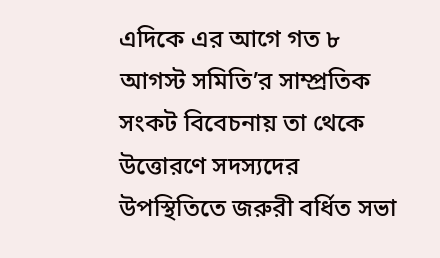এদিকে এর আগে গত ৮ আগস্ট সমিতি’র সাম্প্রতিক সংকট বিবেচনায় তা থেকে উত্তোরণে সদস্যদের উপস্থিতিতে জরুরী বর্ধিত সভা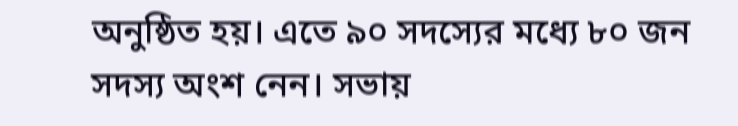অনুষ্ঠিত হয়। এতে ৯০ সদস্যের মধ্যে ৮০ জন সদস্য অংশ নেন। সভায়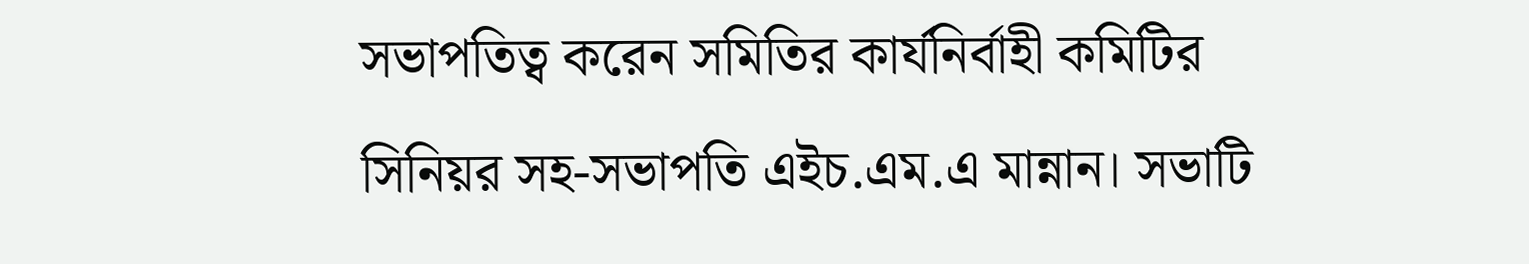সভাপতিত্ব করেন সমিতির কার্যনির্বাহী কমিটির সিনিয়র সহ-সভাপতি এইচ.এম.এ মান্নান। সভাটি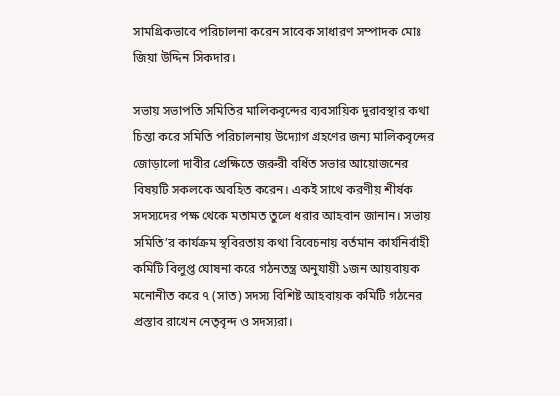সামগ্রিকভাবে পরিচালনা করেন সাবেক সাধারণ সম্পাদক মোঃ জিয়া উদ্দিন সিকদার।

সভায় সভাপতি সমিতির মালিকবৃন্দের ব্যবসায়িক দুরাবস্থার কথা চিন্তা করে সমিতি পরিচালনায় উদ্যোগ গ্রহণের জন্য মালিকবৃন্দের জোড়ালো দাবীর প্রেক্ষিতে জরুরী বর্ধিত সভার আয়োজনের বিষয়টি সকলকে অবহিত করেন। একই সাথে করণীয় শীর্ষক সদস্যদের পক্ষ থেকে মতামত তুলে ধরার আহবান জানান। সভায় সমিতি’র কার্যক্রম স্থবিরতায় কথা বিবেচনায় বর্তমান কার্যনির্বাহী কমিটি বিলুপ্ত ঘোষনা করে গঠনতন্ত্র অনুযায়ী ১জন আয়বায়ক মনোনীত করে ৭ (সাত) সদস্য বিশিষ্ট আহবায়ক কমিটি গঠনের প্রস্তাব রাখেন নেতৃবৃন্দ ও সদস্যরা।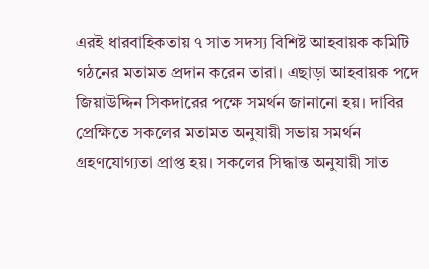এরই ধারবাহিকতায় ৭ সাত সদস্য বিশিষ্ট আহবায়ক কমিটি গঠনের মতামত প্রদান করেন তারা। এছাড়া আহবায়ক পদে জিয়াউদ্দিন সিকদারের পক্ষে সমর্থন জানানো হয়। দাবির প্রেক্ষিতে সকলের মতামত অনুযায়ী সভায় সমর্থন গ্রহণযোগ্যতা প্রাপ্ত হয়। সকলের সিদ্ধান্ত অনুযায়ী সাত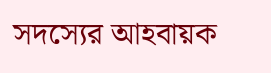সদস্যের আহবায়ক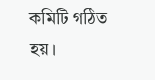কমিটি গঠিত হয়।